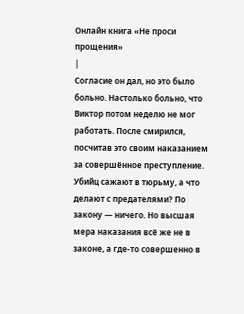Онлайн книга «Не проси прощения»
|
Согласие он дал, но это было больно. Настолько больно, что Виктор потом неделю не мог работать. После смирился, посчитав это своим наказанием за совершённое преступление. Убийц сажают в тюрьму, а что делают с предателями? По закону — ничего. Но высшая мера наказания всё же не в законе, а где-то совершенно в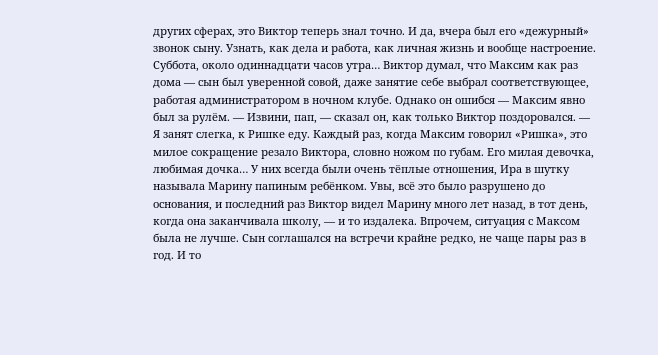других сферах, это Виктор теперь знал точно. И да, вчера был его «дежурный» звонок сыну. Узнать, как дела и работа, как личная жизнь и вообще настроение. Суббота, около одиннадцати часов утра… Виктор думал, что Максим как раз дома — сын был уверенной совой, даже занятие себе выбрал соответствующее, работая администратором в ночном клубе. Однако он ошибся — Максим явно был за рулём. — Извини, пап, — сказал он, как только Виктор поздоровался. — Я занят слегка, к Ришке еду. Каждый раз, когда Максим говорил «Ришка», это милое сокращение резало Виктора, словно ножом по губам. Его милая девочка, любимая дочка… У них всегда были очень тёплые отношения, Ира в шутку называла Марину папиным ребёнком. Увы, всё это было разрушено до основания, и последний раз Виктор видел Марину много лет назад, в тот день, когда она заканчивала школу, — и то издалека. Впрочем, ситуация с Максом была не лучше. Сын соглашался на встречи крайне редко, не чаще пары раз в год. И то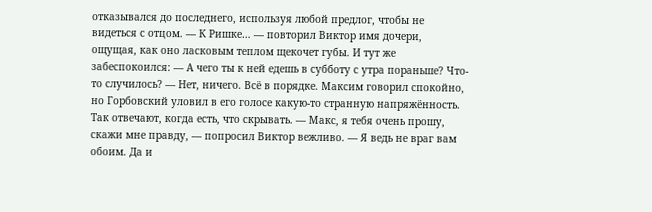отказывался до последнего, используя любой предлог, чтобы не видеться с отцом. — К Ришке… — повторил Виктор имя дочери, ощущая, как оно ласковым теплом щекочет губы. И тут же забеспокоился: — А чего ты к ней едешь в субботу с утра пораньше? Что-то случилось? — Нет, ничего. Всё в порядке. Максим говорил спокойно, но Горбовский уловил в его голосе какую-то странную напряжённость. Так отвечают, когда есть, что скрывать. — Макс, я тебя очень прошу, скажи мне правду, — попросил Виктор вежливо. — Я ведь не враг вам обоим. Да и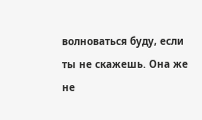волноваться буду, если ты не скажешь. Она же не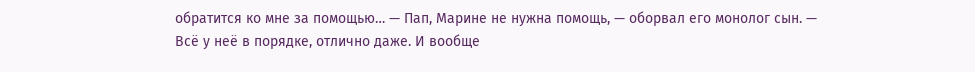обратится ко мне за помощью… — Пап, Марине не нужна помощь, — оборвал его монолог сын. — Всё у неё в порядке, отлично даже. И вообще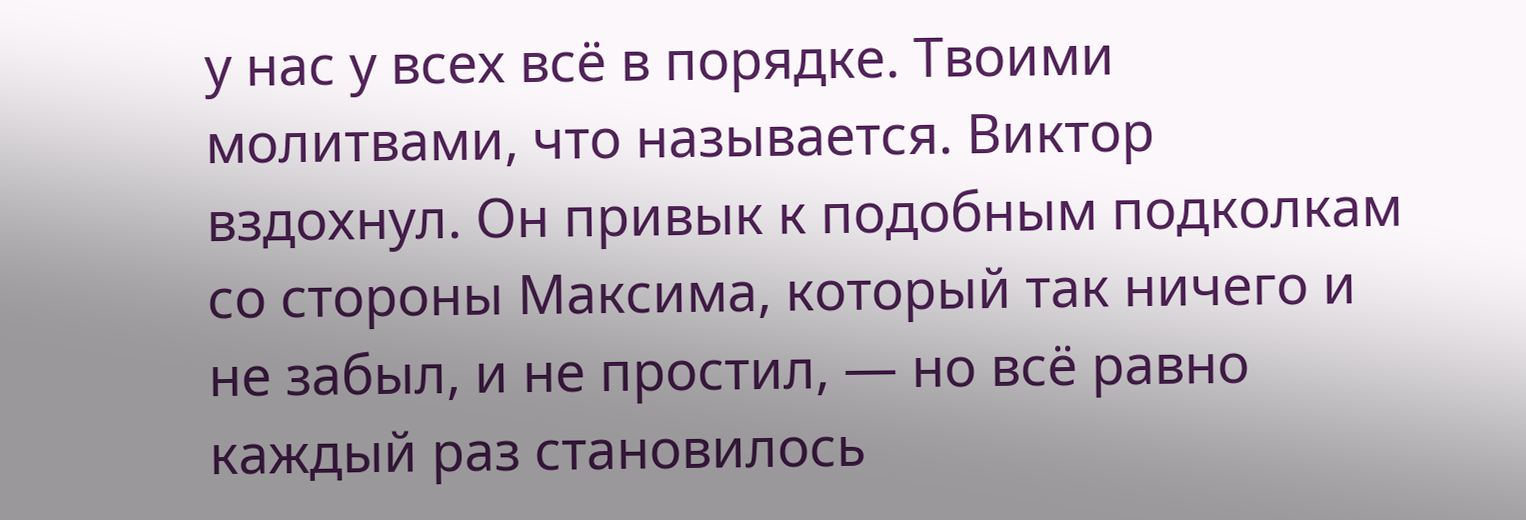у нас у всех всё в порядке. Твоими молитвами, что называется. Виктор вздохнул. Он привык к подобным подколкам со стороны Максима, который так ничего и не забыл, и не простил, — но всё равно каждый раз становилось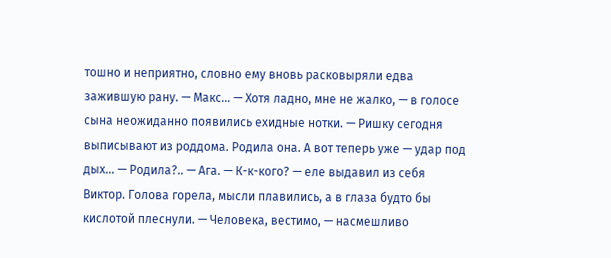тошно и неприятно, словно ему вновь расковыряли едва зажившую рану. — Макс… — Хотя ладно, мне не жалко, — в голосе сына неожиданно появились ехидные нотки. — Ришку сегодня выписывают из роддома. Родила она. А вот теперь уже — удар под дых… — Родила?.. — Ага. — К-к-кого? — еле выдавил из себя Виктор. Голова горела, мысли плавились, а в глаза будто бы кислотой плеснули. — Человека, вестимо, — насмешливо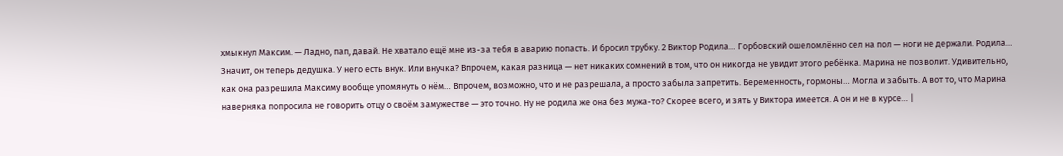хмыкнул Максим. — Ладно, пап, давай. Не хватало ещё мне из-за тебя в аварию попасть. И бросил трубку. 2 Виктор Родила… Горбовский ошеломлённо сел на пол — ноги не держали. Родила… Значит, он теперь дедушка. У него есть внук. Или внучка? Впрочем, какая разница — нет никаких сомнений в том, что он никогда не увидит этого ребёнка. Марина не позволит. Удивительно, как она разрешила Максиму вообще упомянуть о нём… Впрочем, возможно, что и не разрешала, а просто забыла запретить. Беременность, гормоны… Могла и забыть. А вот то, что Марина наверняка попросила не говорить отцу о своём замужестве — это точно. Ну не родила же она без мужа-то? Скорее всего, и зять у Виктора имеется. А он и не в курсе… |